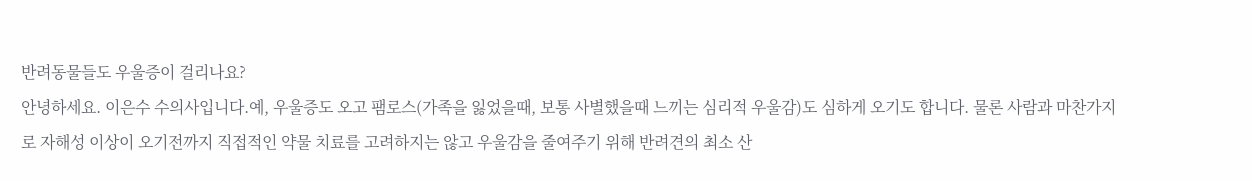반려동물들도 우울증이 걸리나요?
안녕하세요. 이은수 수의사입니다.예, 우울증도 오고 팸로스(가족을 잃었을때, 보통 사별했을때 느끼는 심리적 우울감)도 심하게 오기도 합니다. 물론 사람과 마찬가지로 자해성 이상이 오기전까지 직접적인 약물 치료를 고려하지는 않고 우울감을 줄여주기 위해 반려견의 최소 산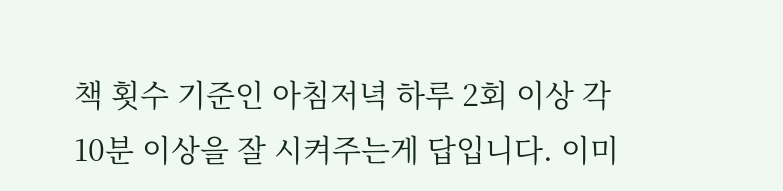책 횟수 기준인 아침저녁 하루 2회 이상 각 10분 이상을 잘 시켜주는게 답입니다. 이미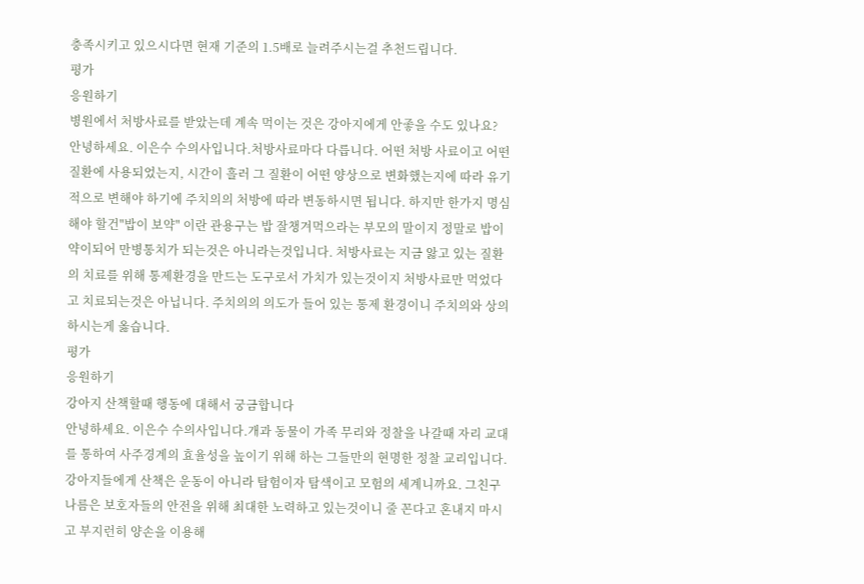충족시키고 있으시다면 현재 기준의 1.5배로 늘려주시는걸 추천드립니다.
평가
응원하기
병원에서 처방사료를 받았는데 계속 먹이는 것은 강아지에게 안좋을 수도 있나요?
안녕하세요. 이은수 수의사입니다.처방사료마다 다릅니다. 어떤 처방 사료이고 어떤 질환에 사용되었는지, 시간이 흘러 그 질환이 어떤 양상으로 변화했는지에 따라 유기적으로 변해야 하기에 주치의의 처방에 따라 변동하시면 됩니다. 하지만 한가지 명심해야 할건"밥이 보약" 이란 관용구는 밥 잘챙겨먹으라는 부모의 말이지 정말로 밥이 약이되어 만병통치가 되는것은 아니라는것입니다. 처방사료는 지금 앓고 있는 질환의 치료를 위해 통제환경을 만드는 도구로서 가치가 있는것이지 처방사료만 먹었다고 치료되는것은 아닙니다. 주치의의 의도가 들어 있는 통제 환경이니 주치의와 상의하시는게 옳습니다.
평가
응원하기
강아지 산책할때 행동에 대해서 궁금합니다
안녕하세요. 이은수 수의사입니다.개과 동물이 가족 무리와 정찰을 나갈때 자리 교대를 통하여 사주경계의 효율성을 높이기 위해 하는 그들만의 현명한 정찰 교리입니다. 강아지들에게 산책은 운동이 아니라 탐험이자 탐색이고 모험의 세계니까요. 그친구 나름은 보호자들의 안전을 위해 최대한 노력하고 있는것이니 줄 꼰다고 혼내지 마시고 부지런히 양손을 이용해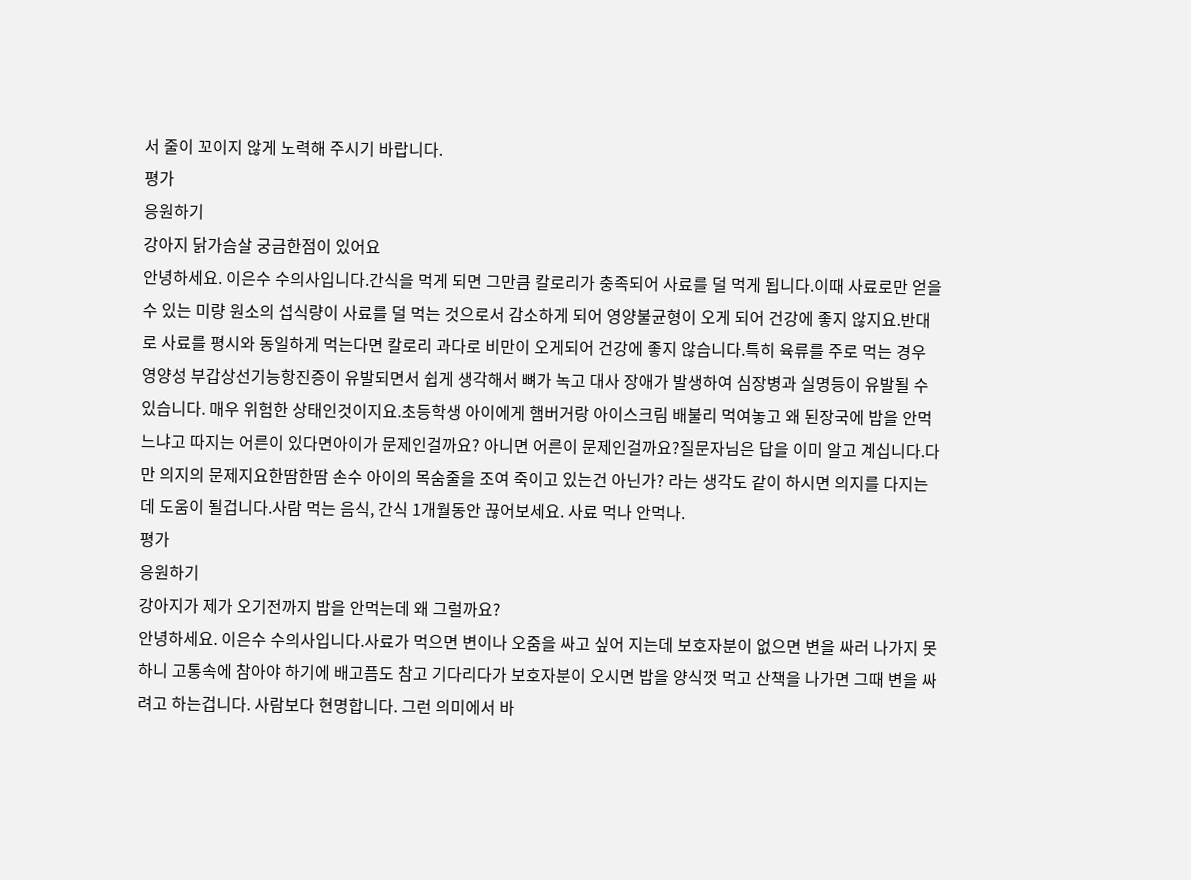서 줄이 꼬이지 않게 노력해 주시기 바랍니다.
평가
응원하기
강아지 닭가슴살 궁금한점이 있어요
안녕하세요. 이은수 수의사입니다.간식을 먹게 되면 그만큼 칼로리가 충족되어 사료를 덜 먹게 됩니다.이때 사료로만 얻을 수 있는 미량 원소의 섭식량이 사료를 덜 먹는 것으로서 감소하게 되어 영양불균형이 오게 되어 건강에 좋지 않지요.반대로 사료를 평시와 동일하게 먹는다면 칼로리 과다로 비만이 오게되어 건강에 좋지 않습니다.특히 육류를 주로 먹는 경우 영양성 부갑상선기능항진증이 유발되면서 쉽게 생각해서 뼈가 녹고 대사 장애가 발생하여 심장병과 실명등이 유발될 수 있습니다. 매우 위험한 상태인것이지요.초등학생 아이에게 햄버거랑 아이스크림 배불리 먹여놓고 왜 된장국에 밥을 안먹느냐고 따지는 어른이 있다면아이가 문제인걸까요? 아니면 어른이 문제인걸까요?질문자님은 답을 이미 알고 계십니다.다만 의지의 문제지요한땀한땀 손수 아이의 목숨줄을 조여 죽이고 있는건 아닌가? 라는 생각도 같이 하시면 의지를 다지는데 도움이 될겁니다.사람 먹는 음식, 간식 1개월동안 끊어보세요. 사료 먹나 안먹나.
평가
응원하기
강아지가 제가 오기전까지 밥을 안먹는데 왜 그럴까요?
안녕하세요. 이은수 수의사입니다.사료가 먹으면 변이나 오줌을 싸고 싶어 지는데 보호자분이 없으면 변을 싸러 나가지 못하니 고통속에 참아야 하기에 배고픔도 참고 기다리다가 보호자분이 오시면 밥을 양식껏 먹고 산책을 나가면 그때 변을 싸려고 하는겁니다. 사람보다 현명합니다. 그런 의미에서 바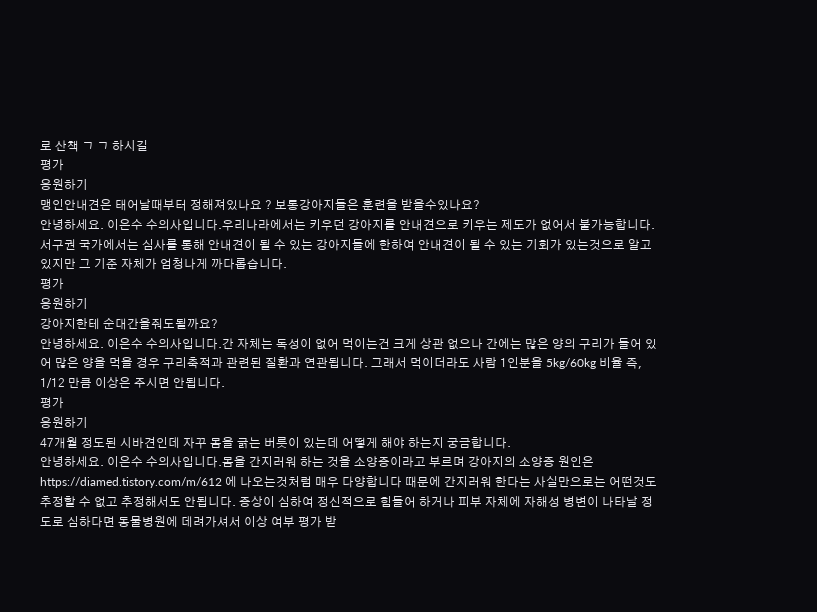로 산책 ㄱ ㄱ 하시길
평가
응원하기
맹인안내견은 태어날때부터 정해져있나요 ? 보통강아지들은 훈련을 받을수있나요?
안녕하세요. 이은수 수의사입니다.우리나라에서는 키우던 강아지를 안내견으로 키우는 제도가 없어서 불가능합니다. 서구권 국가에서는 심사를 통해 안내견이 될 수 있는 강아지들에 한하여 안내견이 될 수 있는 기회가 있는것으로 알고 있지만 그 기준 자체가 엄청나게 까다롭습니다.
평가
응원하기
강아지한테 순대간을줘도될까요?
안녕하세요. 이은수 수의사입니다.간 자체는 독성이 없어 먹이는건 크게 상관 없으나 간에는 많은 양의 구리가 들어 있어 많은 양을 먹을 경우 구리축적과 관련된 질환과 연관됩니다. 그래서 먹이더라도 사람 1인분을 5kg/60kg 비율 즉, 1/12 만큼 이상은 주시면 안됩니다.
평가
응원하기
47개월 정도된 시바견인데 자꾸 몸을 긁는 버릇이 있는데 어떻게 해야 하는지 궁금합니다.
안녕하세요. 이은수 수의사입니다.몸을 간지러워 하는 것을 소양증이라고 부르며 강아지의 소양증 원인은https://diamed.tistory.com/m/612 에 나오는것처럼 매우 다양합니다 때문에 간지러워 한다는 사실만으로는 어떤것도 추정할 수 없고 추정해서도 안됩니다. 증상이 심하여 정신적으로 힘들어 하거나 피부 자체에 자해성 병변이 나타날 정도로 심하다면 동물병원에 데려가셔서 이상 여부 평가 받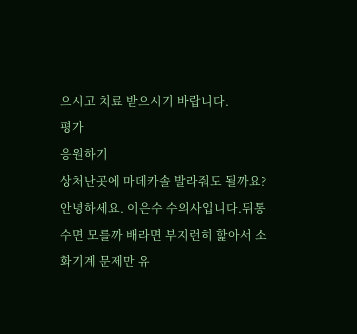으시고 치료 받으시기 바랍니다.
평가
응원하기
상처난곳에 마데카솔 발라줘도 될까요?
안녕하세요. 이은수 수의사입니다.뒤통수면 모를까 배라면 부지런히 핥아서 소화기계 문제만 유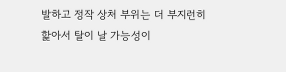발하고 정작 상처 부위는 더 부지런히 핥아서 탈이 날 가능성이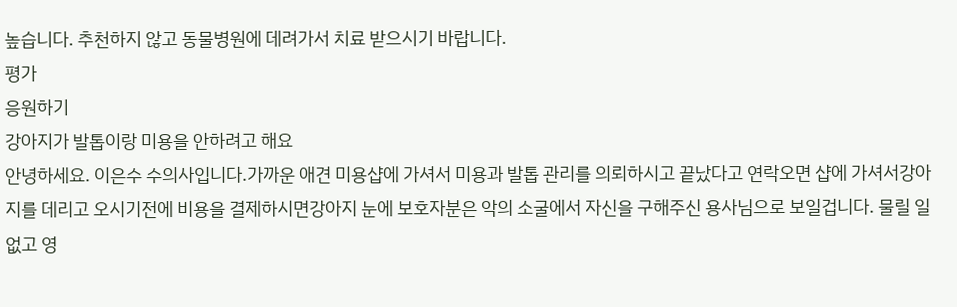높습니다. 추천하지 않고 동물병원에 데려가서 치료 받으시기 바랍니다.
평가
응원하기
강아지가 발톱이랑 미용을 안하려고 해요
안녕하세요. 이은수 수의사입니다.가까운 애견 미용샵에 가셔서 미용과 발톱 관리를 의뢰하시고 끝났다고 연락오면 샵에 가셔서강아지를 데리고 오시기전에 비용을 결제하시면강아지 눈에 보호자분은 악의 소굴에서 자신을 구해주신 용사님으로 보일겁니다. 물릴 일 없고 영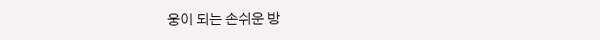웅이 되는 손쉬운 방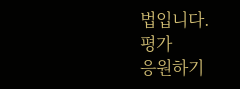법입니다.
평가
응원하기